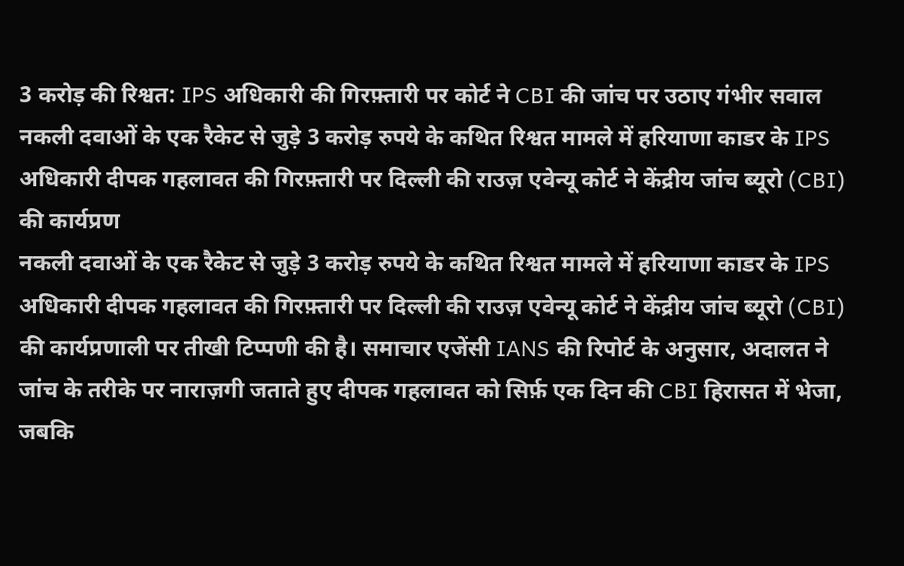3 करोड़ की रिश्वत: IPS अधिकारी की गिरफ़्तारी पर कोर्ट ने CBI की जांच पर उठाए गंभीर सवाल
नकली दवाओं के एक रैकेट से जुड़े 3 करोड़ रुपये के कथित रिश्वत मामले में हरियाणा काडर के IPS अधिकारी दीपक गहलावत की गिरफ़्तारी पर दिल्ली की राउज़ एवेन्यू कोर्ट ने केंद्रीय जांच ब्यूरो (CBI) की कार्यप्रण
नकली दवाओं के एक रैकेट से जुड़े 3 करोड़ रुपये के कथित रिश्वत मामले में हरियाणा काडर के IPS अधिकारी दीपक गहलावत की गिरफ़्तारी पर दिल्ली की राउज़ एवेन्यू कोर्ट ने केंद्रीय जांच ब्यूरो (CBI) की कार्यप्रणाली पर तीखी टिप्पणी की है। समाचार एजेंसी IANS की रिपोर्ट के अनुसार, अदालत ने जांच के तरीके पर नाराज़गी जताते हुए दीपक गहलावत को सिर्फ़ एक दिन की CBI हिरासत में भेजा, जबकि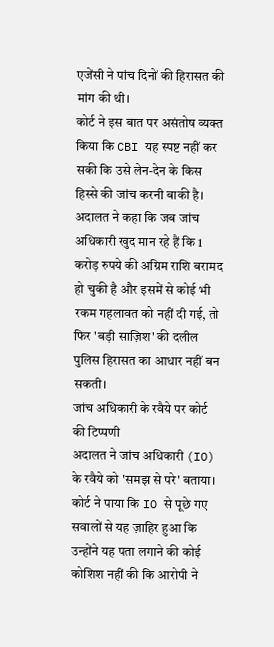एजेंसी ने पांच दिनों की हिरासत की मांग की थी।
कोर्ट ने इस बात पर असंतोष व्यक्त किया कि CBI यह स्पष्ट नहीं कर सकी कि उसे लेन-देन के किस हिस्से की जांच करनी बाकी है। अदालत ने कहा कि जब जांच अधिकारी खुद मान रहे हैं कि 1 करोड़ रुपये की अग्रिम राशि बरामद हो चुकी है और इसमें से कोई भी रकम गहलावत को नहीं दी गई, तो फिर 'बड़ी साज़िश' की दलील पुलिस हिरासत का आधार नहीं बन सकती।
जांच अधिकारी के रवैये पर कोर्ट की टिप्पणी
अदालत ने जांच अधिकारी (IO) के रवैये को 'समझ से परे' बताया। कोर्ट ने पाया कि IO से पूछे गए सवालों से यह ज़ाहिर हुआ कि उन्होंने यह पता लगाने की कोई कोशिश नहीं की कि आरोपी ने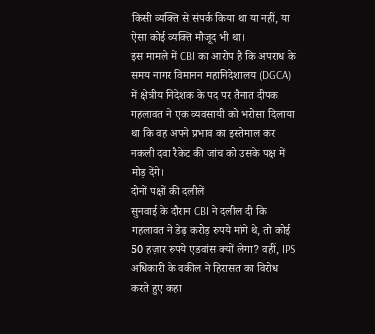किसी व्यक्ति से संपर्क किया था या नहीं, या ऐसा कोई व्यक्ति मौजूद भी था।
इस मामले में CBI का आरोप है कि अपराध के समय नागर विमानन महानिदेशालय (DGCA) में क्षेत्रीय निदेशक के पद पर तैनात दीपक गहलावत ने एक व्यवसायी को भरोसा दिलाया था कि वह अपने प्रभाव का इस्तेमाल कर नकली दवा रैकेट की जांच को उसके पक्ष में मोड़ देंगे।
दोनों पक्षों की दलीलें
सुनवाई के दौरान CBI ने दलील दी कि गहलावत ने डेढ़ करोड़ रुपये मांगे थे, तो कोई 50 हज़ार रुपये एडवांस क्यों लेगा? वहीं, IPS अधिकारी के वकील ने हिरासत का विरोध करते हुए कहा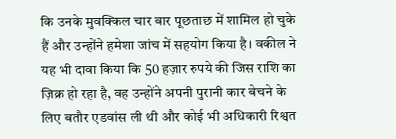कि उनके मुवक्किल चार बार पूछताछ में शामिल हो चुके हैं और उन्होंने हमेशा जांच में सहयोग किया है। वकील ने यह भी दावा किया कि 50 हज़ार रुपये की जिस राशि का ज़िक्र हो रहा है, वह उन्होंने अपनी पुरानी कार बेचने के लिए बतौर एडवांस ली थी और कोई भी अधिकारी रिश्वत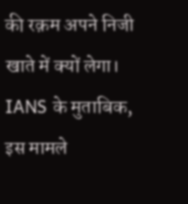की रक़म अपने निजी खाते में क्यों लेगा।
IANS के मुताबिक, इस मामले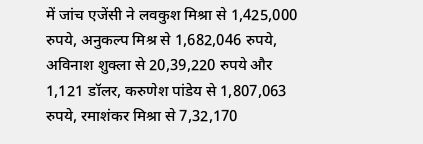में जांच एजेंसी ने लवकुश मिश्रा से 1,425,000 रुपये, अनुकल्प मिश्र से 1,682,046 रुपये, अविनाश शुक्ला से 20,39,220 रुपये और 1,121 डॉलर, करुणेश पांडेय से 1,807,063 रुपये, रमाशंकर मिश्रा से 7,32,170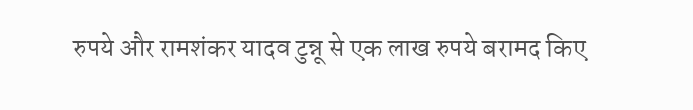रुपये और रामशंकर यादव टुन्नू से एक लाख रुपये बरामद किए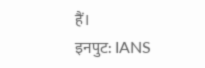हैं।
इनपुट: IANS